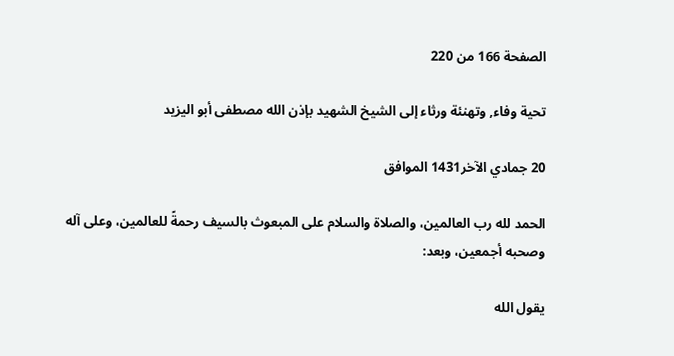الصفحة 166 من 220

تحية وفاء, وتهنئة ورثاء إلى الشيخ الشهيد بإذن الله مصطفى أبو اليزيد

20 جمادي الآخر1431 الموافق

الحمد لله رب العالمين، والصلاة والسلام على المبعوث بالسيف رحمةً للعالمين، وعلى آله وصحبه أجمعين، وبعد:

يقول الله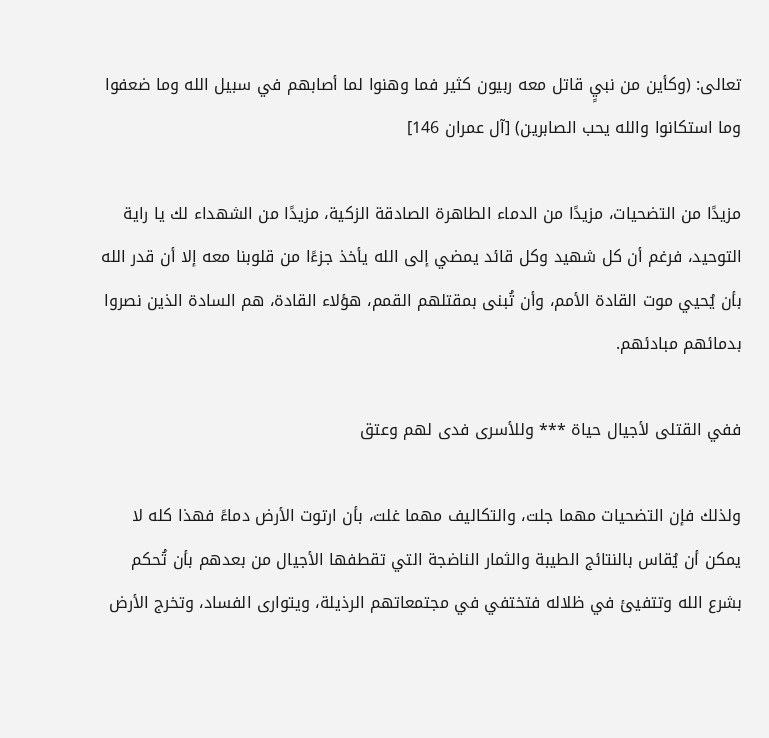تعالى: (وكأين من نبيٍ قاتل معه ربيون كثير فما وهنوا لما أصابهم في سبيل الله وما ضعفوا وما استكانوا والله يحب الصابرين) [آل عمران 146]

مزيدًا من التضحيات، مزيدًا من الدماء الطاهرة الصادقة الزكية، مزيدًا من الشهداء لك يا راية التوحيد، فرغم أن كل شهيد وكل قائد يمضي إلى الله يأخذ جزءًا من قلوبنا معه إلا أن قدر الله بأن يُحيي موت القادة الأمم، وأن تُبنى بمقتلهم القمم، هؤلاء القادة، هم السادة الذين نصروا بدمائهم مبادئهم.

ففي القتلى لأجيال حياة *** وللأسرى فدى لهم وعتق

ولذلك فإن التضحيات مهما جلت، والتكاليف مهما غلت، بأن ارتوت الأرض دماءً فهذا كله لا يمكن أن يُقاس بالنتائج الطيبة والثمار الناضجة التي تقطفها الأجيال من بعدهم بأن تُحكم بشرع الله وتتفيئ في ظلاله فتختفي في مجتمعاتهم الرذيلة، ويتوارى الفساد، وتخرج الأرض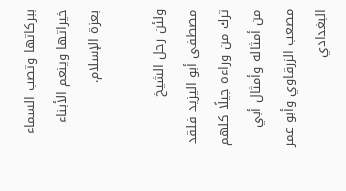ببركاتها وتصب السماء خيراتها وينعم الأبناء بعزة الإسلام.

ولئن رحل الشيخ مصطفى أبو اليزيد فلقد ترك من وراءه جيلًا كلهم من أمثاله وأمثال أبي مصعب الزرقاوي وأبو عمر البغدادي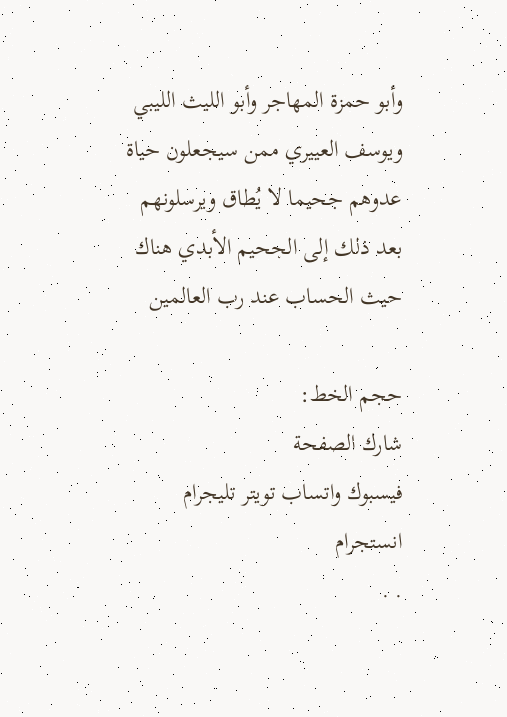وأبو حمزة المهاجر وأبو الليث الليبي ويوسف العييري ممن سيجعلون حياة عدوهم جحيما لا يُطاق ويرسلونهم بعد ذلك إلى الجحيم الأبدي هناك حيث الحساب عند رب العالمين

حجم الخط:
شارك الصفحة
فيسبوك واتساب تويتر تليجرام انستجرام
. .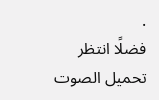.
فضلًا انتظر تحميل الصوت